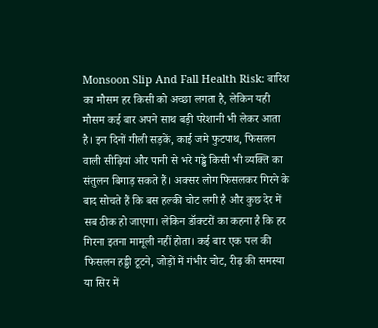Monsoon Slip And Fall Health Risk: बारिश का मौसम हर किसी को अच्छा लगता है, लेकिन यही मौसम कई बार अपने साथ बड़ी परेशानी भी लेकर आता है। इन दिनों गीली सड़कें, काई जमे फुटपाथ, फिसलन वाली सीढ़ियां और पानी से भरे गड्ढे किसी भी व्यक्ति का संतुलन बिगाड़ सकते हैं। अक्सर लोग फिसलकर गिरने के बाद सोचते हैं कि बस हल्की चोट लगी है और कुछ देर में सब ठीक हो जाएगा। लेकिन डॉक्टरों का कहना है कि हर गिरना इतना मामूली नहीं होता। कई बार एक पल की फिसलन हड्डी टूटने, जोड़ों में गंभीर चोट, रीढ़ की समस्या या सिर में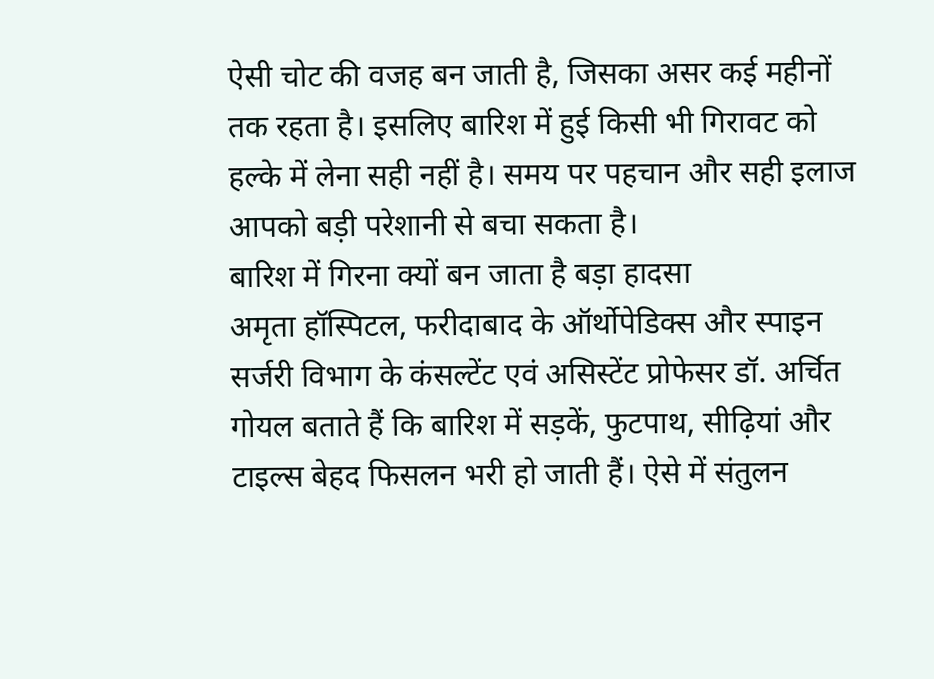ऐसी चोट की वजह बन जाती है, जिसका असर कई महीनों तक रहता है। इसलिए बारिश में हुई किसी भी गिरावट को हल्के में लेना सही नहीं है। समय पर पहचान और सही इलाज आपको बड़ी परेशानी से बचा सकता है।
बारिश में गिरना क्यों बन जाता है बड़ा हादसा
अमृता हॉस्पिटल, फरीदाबाद के ऑर्थोपेडिक्स और स्पाइन सर्जरी विभाग के कंसल्टेंट एवं असिस्टेंट प्रोफेसर डॉ. अर्चित गोयल बताते हैं कि बारिश में सड़कें, फुटपाथ, सीढ़ियां और टाइल्स बेहद फिसलन भरी हो जाती हैं। ऐसे में संतुलन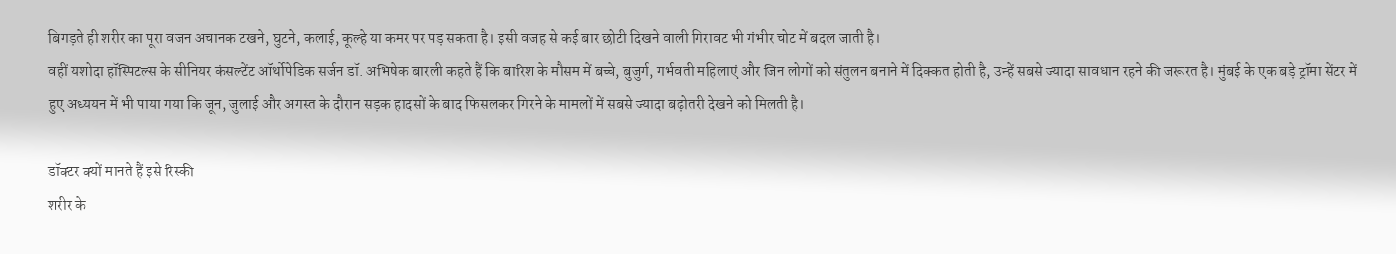बिगड़ते ही शरीर का पूरा वजन अचानक टखने, घुटने, कलाई, कूल्हे या कमर पर पड़ सकता है। इसी वजह से कई बार छोटी दिखने वाली गिरावट भी गंभीर चोट में बदल जाती है।
वहीं यशोदा हॉस्पिटल्स के सीनियर कंसल्टेंट ऑर्थोपेडिक सर्जन डॉ. अभिषेक बारली कहते हैं कि बारिश के मौसम में बच्चे, बुजुर्ग, गर्भवती महिलाएं और जिन लोगों को संतुलन बनाने में दिक्कत होती है, उन्हें सबसे ज्यादा सावधान रहने की जरूरत है। मुंबई के एक बड़े ट्रॉमा सेंटर में हुए अध्ययन में भी पाया गया कि जून, जुलाई और अगस्त के दौरान सड़क हादसों के बाद फिसलकर गिरने के मामलों में सबसे ज्यादा बढ़ोतरी देखने को मिलती है।

डॉक्टर क्यों मानते हैं इसे रिस्की
शरीर के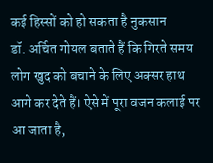कई हिस्सों को हो सकता है नुकसान
डॉ. अर्चित गोयल बताते हैं कि गिरते समय लोग खुद को बचाने के लिए अक्सर हाथ आगे कर देते हैं। ऐसे में पूरा वजन कलाई पर आ जाता है,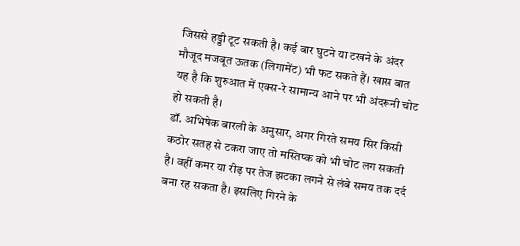जिससे हड्डी टूट सकती है। कई बार घुटने या टखने के अंदर मौजूद मजबूत ऊतक (लिगामेंट) भी फट सकते हैं। खास बात यह है कि शुरुआत में एक्स-रे सामान्य आने पर भी अंदरूनी चोट हो सकती है।
डॉ. अभिषेक बारली के अनुसार, अगर गिरते समय सिर किसी कठोर सतह से टकरा जाए तो मस्तिष्क को भी चोट लग सकती है। वहीं कमर या रीढ़ पर तेज झटका लगने से लंबे समय तक दर्द बना रह सकता है। इसलिए गिरने के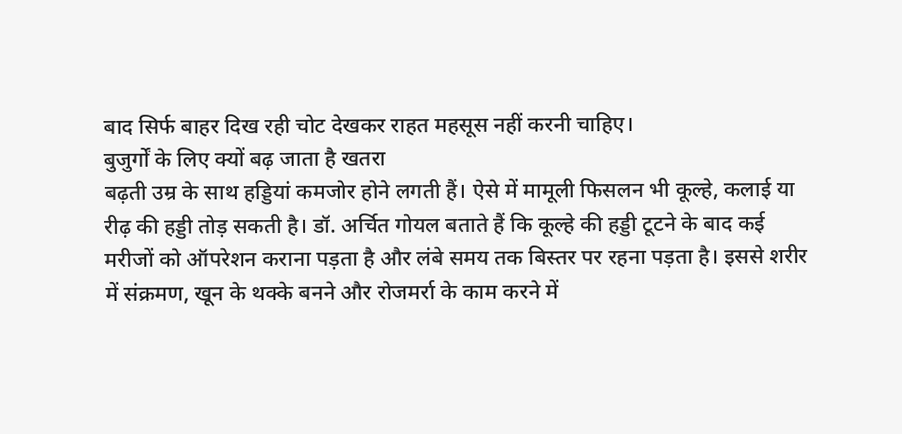बाद सिर्फ बाहर दिख रही चोट देखकर राहत महसूस नहीं करनी चाहिए।
बुजुर्गों के लिए क्यों बढ़ जाता है खतरा
बढ़ती उम्र के साथ हड्डियां कमजोर होने लगती हैं। ऐसे में मामूली फिसलन भी कूल्हे, कलाई या रीढ़ की हड्डी तोड़ सकती है। डॉ. अर्चित गोयल बताते हैं कि कूल्हे की हड्डी टूटने के बाद कई मरीजों को ऑपरेशन कराना पड़ता है और लंबे समय तक बिस्तर पर रहना पड़ता है। इससे शरीर में संक्रमण, खून के थक्के बनने और रोजमर्रा के काम करने में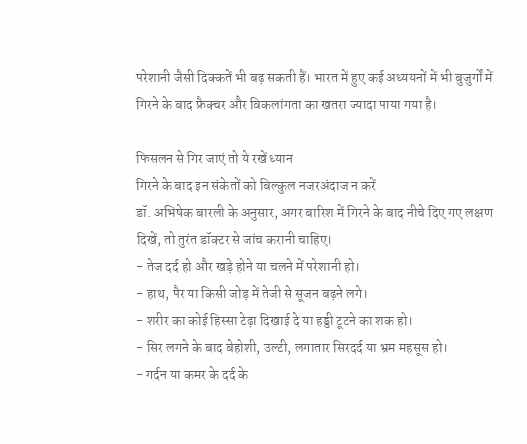परेशानी जैसी दिक्कतें भी बढ़ सकती हैं। भारत में हुए कई अध्ययनों में भी बुजुर्गों में गिरने के बाद फ्रैक्चर और विकलांगता का खतरा ज्यादा पाया गया है।

फिसलन से गिर जाएं तो ये रखें ध्यान
गिरने के बाद इन संकेतों को बिल्कुल नजरअंदाज न करें
डॉ. अभिषेक बारली के अनुसार, अगर बारिश में गिरने के बाद नीचे दिए गए लक्षण दिखें, तो तुरंत डॉक्टर से जांच करानी चाहिए।
- तेज दर्द हो और खड़े होने या चलने में परेशानी हो।
- हाथ, पैर या किसी जोड़ में तेजी से सूजन बढ़ने लगे।
- शरीर का कोई हिस्सा टेढ़ा दिखाई दे या हड्डी टूटने का शक हो।
- सिर लगने के बाद बेहोशी, उल्टी, लगातार सिरदर्द या भ्रम महसूस हो।
- गर्दन या कमर के दर्द के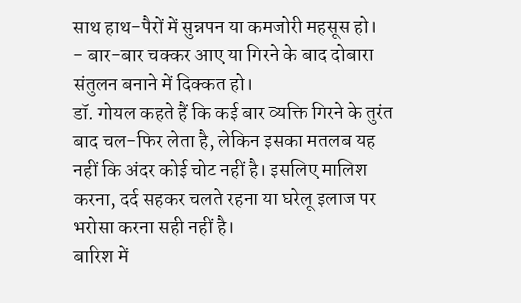साथ हाथ-पैरों में सुन्नपन या कमजोरी महसूस हो।
- बार-बार चक्कर आए या गिरने के बाद दोबारा संतुलन बनाने में दिक्कत हो।
डॉ. गोयल कहते हैं कि कई बार व्यक्ति गिरने के तुरंत बाद चल-फिर लेता है, लेकिन इसका मतलब यह नहीं कि अंदर कोई चोट नहीं है। इसलिए मालिश करना, दर्द सहकर चलते रहना या घरेलू इलाज पर भरोसा करना सही नहीं है।
बारिश में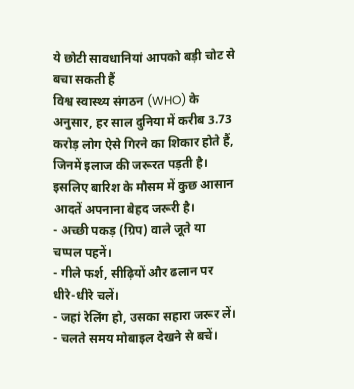ये छोटी सावधानियां आपको बड़ी चोट से बचा सकती हैं
विश्व स्वास्थ्य संगठन (WHO) के अनुसार, हर साल दुनिया में करीब 3.73 करोड़ लोग ऐसे गिरने का शिकार होते हैं, जिनमें इलाज की जरूरत पड़ती है। इसलिए बारिश के मौसम में कुछ आसान आदतें अपनाना बेहद जरूरी है।
- अच्छी पकड़ (ग्रिप) वाले जूते या चप्पल पहनें।
- गीले फर्श, सीढ़ियों और ढलान पर धीरे-धीरे चलें।
- जहां रेलिंग हो, उसका सहारा जरूर लें।
- चलते समय मोबाइल देखने से बचें।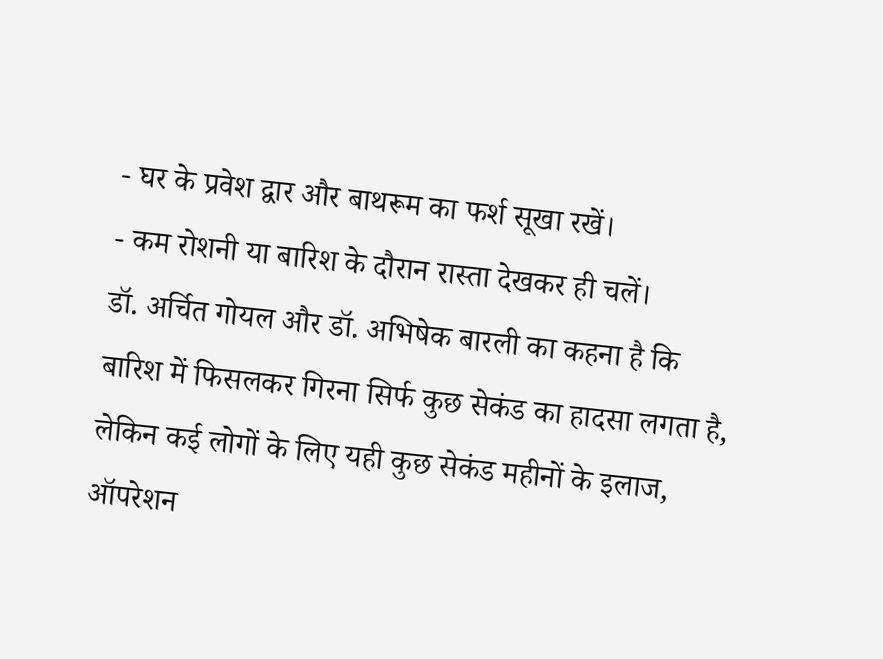- घर के प्रवेश द्वार और बाथरूम का फर्श सूखा रखें।
- कम रोशनी या बारिश के दौरान रास्ता देखकर ही चलें।
डॉ. अर्चित गोयल और डॉ. अभिषेक बारली का कहना है कि बारिश में फिसलकर गिरना सिर्फ कुछ सेकंड का हादसा लगता है, लेकिन कई लोगों के लिए यही कुछ सेकंड महीनों के इलाज, ऑपरेशन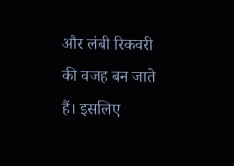और लंबी रिकवरी की वजह बन जाते हैं। इसलिए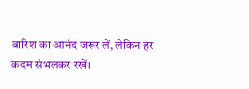बारिश का आनंद जरूर लें, लेकिन हर कदम संभलकर रखें।